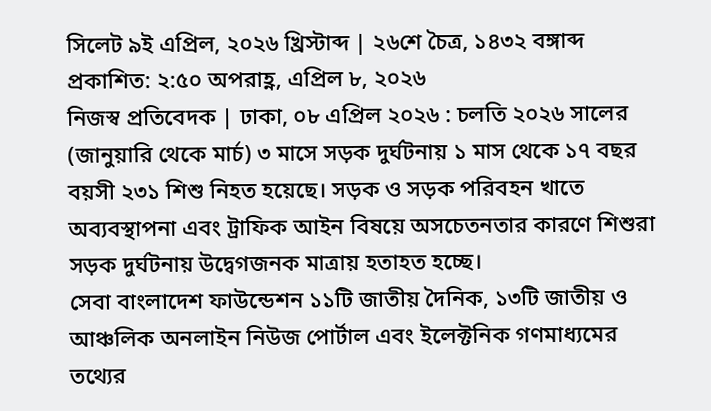সিলেট ৯ই এপ্রিল, ২০২৬ খ্রিস্টাব্দ | ২৬শে চৈত্র, ১৪৩২ বঙ্গাব্দ
প্রকাশিত: ২:৫০ অপরাহ্ণ, এপ্রিল ৮, ২০২৬
নিজস্ব প্রতিবেদক | ঢাকা, ০৮ এপ্রিল ২০২৬ : চলতি ২০২৬ সালের (জানুয়ারি থেকে মার্চ) ৩ মাসে সড়ক দুর্ঘটনায় ১ মাস থেকে ১৭ বছর বয়সী ২৩১ শিশু নিহত হয়েছে। সড়ক ও সড়ক পরিবহন খাতে অব্যবস্থাপনা এবং ট্রাফিক আইন বিষয়ে অসচেতনতার কারণে শিশুরা সড়ক দুর্ঘটনায় উদ্বেগজনক মাত্রায় হতাহত হচ্ছে।
সেবা বাংলাদেশ ফাউন্ডেশন ১১টি জাতীয় দৈনিক, ১৩টি জাতীয় ও আঞ্চলিক অনলাইন নিউজ পোর্টাল এবং ইলেক্টনিক গণমাধ্যমের তথ্যের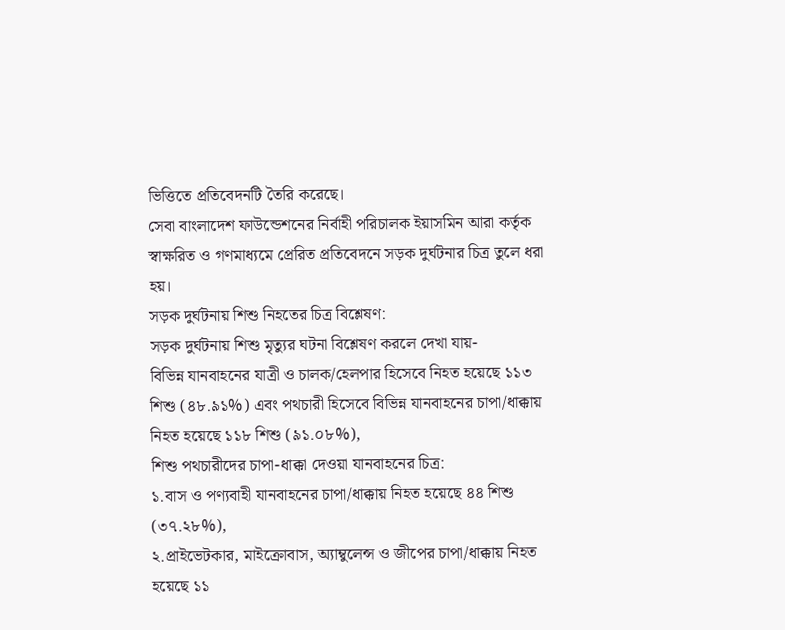ভিত্তিতে প্রতিবেদনটি তৈরি করেছে।
সেবা বাংলাদেশ ফাউন্ডেশনের নির্বাহী পরিচালক ইয়াসমিন আরা কর্তৃক স্বাক্ষরিত ও গণমাধ্যমে প্রেরিত প্রতিবেদনে সড়ক দুর্ঘটনার চিত্র তুলে ধরা হয়।
সড়ক দুর্ঘটনায় শিশু নিহতের চিত্র বিশ্লেষণ:
সড়ক দুর্ঘটনায় শিশু মৃত্যুর ঘটনা বিশ্লেষণ করলে দেখা যায়-
বিভিন্ন যানবাহনের যাত্রী ও চালক/হেলপার হিসেবে নিহত হয়েছে ১১৩ শিশু (৪৮.৯১%) এবং পথচারী হিসেবে বিভিন্ন যানবাহনের চাপা/ধাক্কায় নিহত হয়েছে ১১৮ শিশু (৯১.০৮%),
শিশু পথচারীদের চাপা-ধাক্কা দেওয়া যানবাহনের চিত্র:
১.বাস ও পণ্যবাহী যানবাহনের চাপা/ধাক্কায় নিহত হয়েছে ৪৪ শিশু (৩৭.২৮%),
২.প্রাইভেটকার, মাইক্রোবাস, অ্যাম্বুলেন্স ও জীপের চাপা/ধাক্কায় নিহত হয়েছে ১১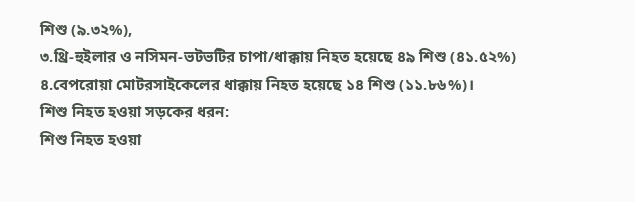শিশু (৯.৩২%),
৩.থ্রি-হুইলার ও নসিমন-ভটভটির চাপা/ধাক্কায় নিহত হয়েছে ৪৯ শিশু (৪১.৫২%)
৪.বেপরোয়া মোটরসাইকেলের ধাক্কায় নিহত হয়েছে ১৪ শিশু (১১.৮৬%)।
শিশু নিহত হওয়া সড়কের ধরন:
শিশু নিহত হওয়া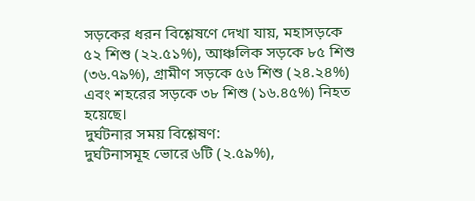সড়কের ধরন বিশ্লেষণে দেখা যায়, মহাসড়কে ৫২ শিশু (২২.৫১%), আঞ্চলিক সড়কে ৮৫ শিশু (৩৬.৭৯%), গ্রামীণ সড়কে ৫৬ শিশু (২৪.২৪%) এবং শহরের সড়কে ৩৮ শিশু (১৬.৪৫%) নিহত হয়েছে।
দুর্ঘটনার সময় বিশ্লেষণ:
দুর্ঘটনাসমূহ ভোরে ৬টি (২.৫৯%),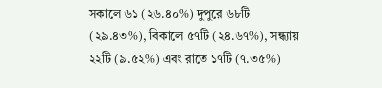সকালে ৬১ (২৬.৪০%) দুপুরে ৬৮টি (২৯.৪৩%), বিকালে ৫৭টি (২৪.৬৭%), সন্ধ্যায় ২২টি (৯.৫২%) এবং রাতে ১৭টি (৭.৩৫%)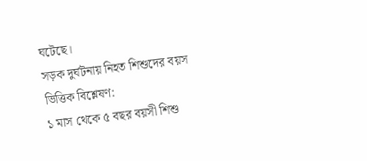ঘটেছে।
সড়ক দুর্ঘটনায় নিহত শিশুদের বয়স ভিত্তিক বিশ্লেষণ:
১ মাস থেকে ৫ বছর বয়সী শিশু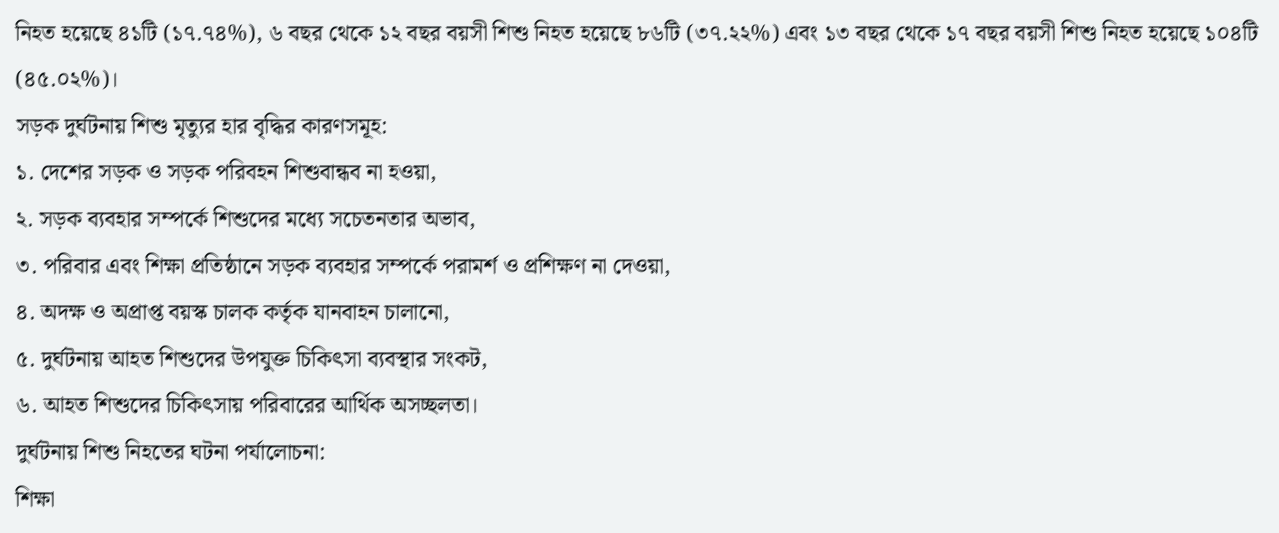নিহত হয়েছে ৪১টি (১৭.৭৪%), ৬ বছর থেকে ১২ বছর বয়সী শিশু নিহত হয়েছে ৮৬টি (৩৭.২২%) এবং ১৩ বছর থেকে ১৭ বছর বয়সী শিশু নিহত হয়েছে ১০৪টি (৪৫.০২%)।
সড়ক দুর্ঘটনায় শিশু মৃত্যুর হার বৃদ্ধির কারণসমূহ:
১. দেশের সড়ক ও সড়ক পরিবহন শিশুবান্ধব না হওয়া,
২. সড়ক ব্যবহার সম্পর্কে শিশুদের মধ্যে সচেতনতার অভাব,
৩. পরিবার এবং শিক্ষা প্রতিষ্ঠানে সড়ক ব্যবহার সম্পর্কে পরামর্শ ও প্রশিক্ষণ না দেওয়া,
৪. অদক্ষ ও অপ্রাপ্ত বয়স্ক চালক কর্তৃক যানবাহন চালানো,
৫. দুর্ঘটনায় আহত শিশুদের উপযুক্ত চিকিৎসা ব্যবস্থার সংকট,
৬. আহত শিশুদের চিকিৎসায় পরিবারের আর্থিক অসচ্ছলতা।
দুর্ঘটনায় শিশু নিহতের ঘটনা পর্যালোচনা:
শিক্ষা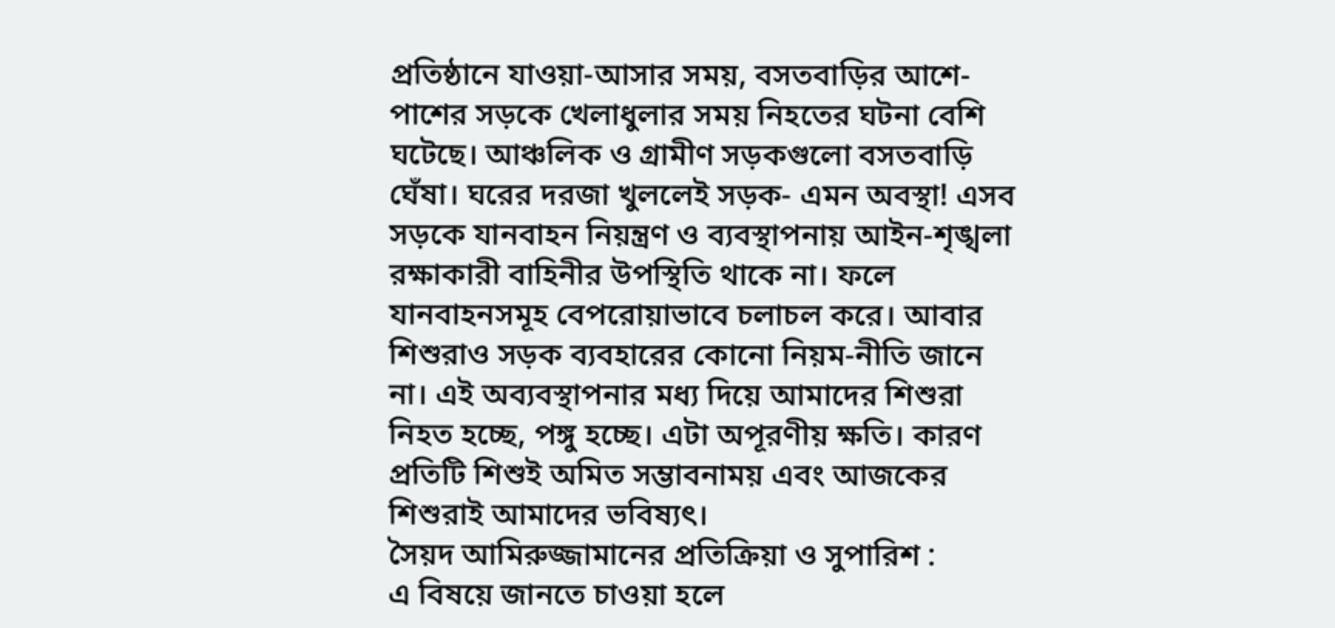প্রতিষ্ঠানে যাওয়া-আসার সময়, বসতবাড়ির আশে-পাশের সড়কে খেলাধুলার সময় নিহতের ঘটনা বেশি ঘটেছে। আঞ্চলিক ও গ্রামীণ সড়কগুলো বসতবাড়ি ঘেঁষা। ঘরের দরজা খুললেই সড়ক- এমন অবস্থা! এসব সড়কে যানবাহন নিয়ন্ত্রণ ও ব্যবস্থাপনায় আইন-শৃঙ্খলা রক্ষাকারী বাহিনীর উপস্থিতি থাকে না। ফলে যানবাহনসমূহ বেপরোয়াভাবে চলাচল করে। আবার শিশুরাও সড়ক ব্যবহারের কোনো নিয়ম-নীতি জানে না। এই অব্যবস্থাপনার মধ্য দিয়ে আমাদের শিশুরা নিহত হচ্ছে, পঙ্গু হচ্ছে। এটা অপূরণীয় ক্ষতি। কারণ প্রতিটি শিশুই অমিত সম্ভাবনাময় এবং আজকের শিশুরাই আমাদের ভবিষ্যৎ।
সৈয়দ আমিরুজ্জামানের প্রতিক্রিয়া ও সুপারিশ :
এ বিষয়ে জানতে চাওয়া হলে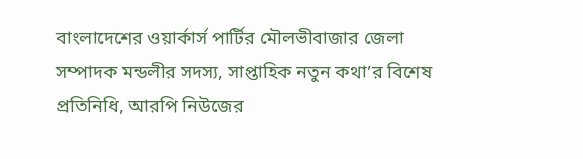বাংলাদেশের ওয়ার্কার্স পার্টির মৌলভীবাজার জেলা সম্পাদক মন্ডলীর সদস্য, সাপ্তাহিক নতুন কথা’র বিশেষ প্রতিনিধি, আরপি নিউজের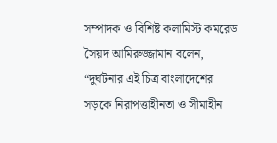সম্পাদক ও বিশিষ্ট কলামিস্ট কমরেড সৈয়দ আমিরুজ্জামান বলেন, “দুর্ঘটনার এই চিত্র বাংলাদেশের সড়কে নিরাপত্তাহীনতা ও সীমাহীন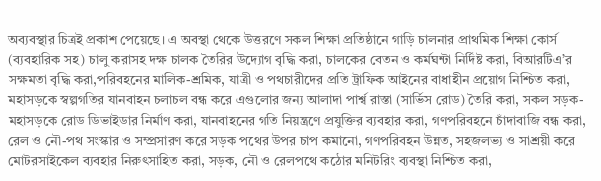অব্যবস্থার চিত্রই প্রকাশ পেয়েছে। এ অবস্থা থেকে উত্তরণে সকল শিক্ষা প্রতিষ্ঠানে গাড়ি চালনার প্রাথমিক শিক্ষা কোর্স (ব্যবহারিক সহ) চালু করাসহ দক্ষ চালক তৈরির উদ্যোগ বৃদ্ধি করা, চালকের বেতন ও কর্মঘন্টা নির্দিষ্ট করা, বিআরটিএ’র সক্ষমতা বৃদ্ধি করা,পরিবহনের মালিক-শ্রমিক, যাত্রী ও পথচারীদের প্রতি ট্রাফিক আইনের বাধাহীন প্রয়োগ নিশ্চিত করা, মহাসড়কে স্বল্পগতির যানবাহন চলাচল বন্ধ করে এগুলোর জন্য আলাদা পার্শ্ব রাস্তা (সার্ভিস রোড) তৈরি করা, সকল সড়ক-মহাসড়কে রোড ডিভাইডার নির্মাণ করা, যানবাহনের গতি নিয়ন্ত্রণে প্রযুক্তির ব্যবহার করা, গণপরিবহনে চাঁদাবাজি বন্ধ করা, রেল ও নৌ-পথ সংস্কার ও সম্প্রসারণ করে সড়ক পথের উপর চাপ কমানো, গণপরিবহন উন্নত, সহজলভ্য ও সাশ্রয়ী করে মোটরসাইকেল ব্যবহার নিরুৎসাহিত করা, সড়ক, নৌ ও রেলপথে কঠোর মনিটরিং ব্যবস্থা নিশ্চিত করা,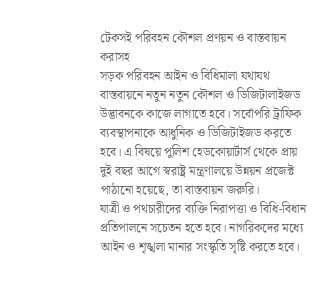টেকসই পরিবহন কৌশল প্রণয়ন ও বাস্তবায়ন করাসহ
সড়ক পরিবহন আইন ও বিধিমালা যথাযথ বাস্তবায়নে নতুন নতুন কৌশল ও ডিজিটালাইজড উদ্ভাবনকে কাজে লাগাতে হবে। সর্বোপরি ট্রাফিক ব্যবস্থাপনাকে আধুনিক ও ডিজিটাইজড করতে হবে। এ বিষয়ে পুলিশ হেডকোয়ার্টার্স থেকে প্রায় দুই বছর আগে স্বরাষ্ট্র মন্ত্রণালয়ে উন্নয়ন প্রজেক্ট পাঠানো হয়েছে, তা বাস্তবায়ন জরুরি।
যাত্রী ও পথচারীদের ব্যক্তি নিরাপত্তা ও বিধি-বিধান প্রতিপালনে সচেতন হতে হবে। নাগরিকদের মধ্যে আইন ও শৃঙ্খলা মানার সংস্কৃতি সৃষ্টি করতে হবে।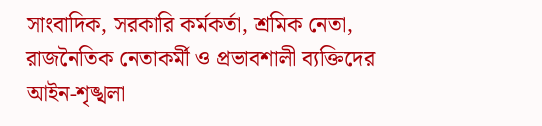সাংবাদিক, সরকারি কর্মকর্তা, শ্রমিক নেতা, রাজনৈতিক নেতাকর্মী ও প্রভাবশালী ব্যক্তিদের আইন-শৃঙ্খলা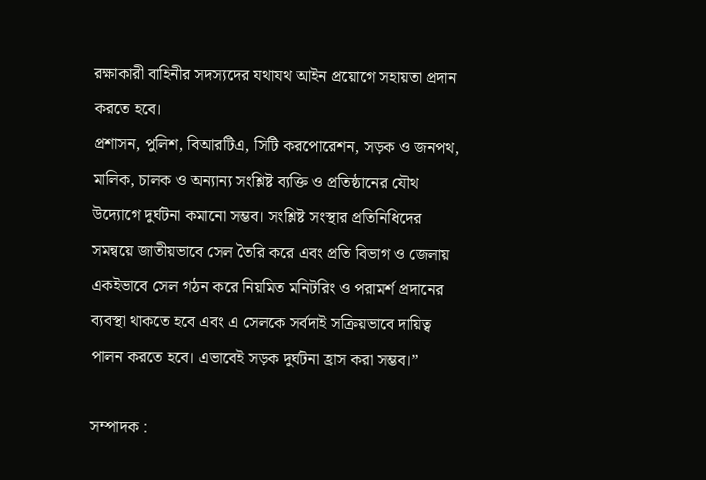রক্ষাকারী বাহিনীর সদস্যদের যথাযথ আইন প্রয়োগে সহায়তা প্রদান করতে হবে।
প্রশাসন, পুলিশ, বিআরটিএ, সিটি করপোরেশন, সড়ক ও জনপথ, মালিক, চালক ও অন্যান্য সংশ্লিষ্ট ব্যক্তি ও প্রতিষ্ঠানের যৌথ উদ্যোগে দুর্ঘটনা কমানো সম্ভব। সংশ্লিষ্ট সংস্থার প্রতিনিধিদের সমন্বয়ে জাতীয়ভাবে সেল তৈরি করে এবং প্রতি বিভাগ ও জেলায় একইভাবে সেল গঠন করে নিয়মিত মনিটরিং ও পরামর্শ প্রদানের ব্যবস্থা থাকতে হবে এবং এ সেলকে সর্বদাই সক্রিয়ভাবে দায়িত্ব পালন করতে হবে। এভাবেই সড়ক দুর্ঘটনা হ্রাস করা সম্ভব।”

সম্পাদক :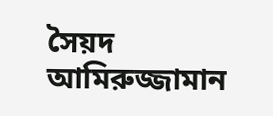সৈয়দ আমিরুজ্জামান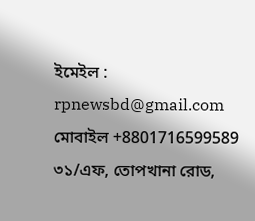ইমেইল : rpnewsbd@gmail.com
মোবাইল +8801716599589
৩১/এফ, তোপখানা রোড,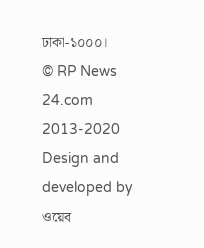ঢাকা-১০০০।
© RP News 24.com 2013-2020
Design and developed by ওয়েব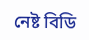নেষ্ট বিডি